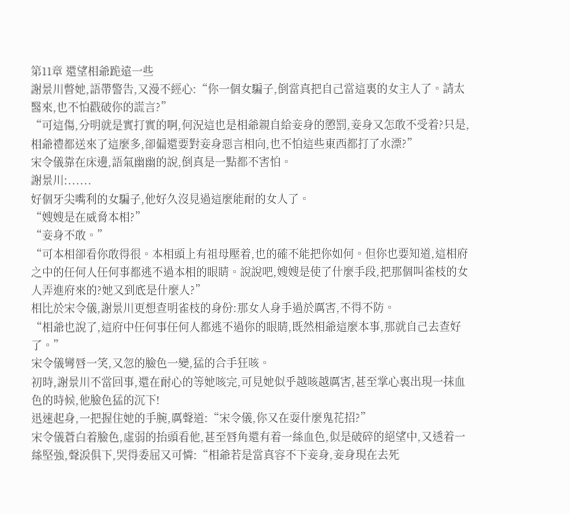第11章 還望相爺跪遠一些
謝景川瞥她,語帶警告,又漫不經心:“你一個女騙子,倒當真把自己當這裏的女主人了。請太醫來,也不怕戳破你的謊言?”
“可這傷,分明就是實打實的啊,何況這也是相爺親自給妾身的懲罰,妾身又怎敢不受着?只是,相爺禮都送來了這麼多,卻偏還要對妾身惡言相向,也不怕這些東西都打了水漂?”
宋令儀靠在床邊,語氣幽幽的說,倒真是一點都不害怕。
謝景川:......
好個牙尖嘴利的女騙子,他好久沒見過這麼能耐的女人了。
“嫂嫂是在威脅本相?”
“妾身不敢。”
“可本相卻看你敢得很。本相頭上有祖母壓着,也的確不能把你如何。但你也要知道,這相府之中的任何人任何事都逃不過本相的眼睛。說說吧,嫂嫂是使了什麼手段,把那個叫雀枝的女人弄進府來的?她又到底是什麼人?”
相比於宋令儀,謝景川更想查明雀枝的身份:那女人身手過於厲害,不得不防。
“相爺也說了,這府中任何事任何人都逃不過你的眼睛,既然相爺這麼本事,那就自己去查好了。”
宋令儀彎唇一笑,又忽的臉色一變,猛的合手狂咳。
初時,謝景川不當回事,還在耐心的等她咳完,可見她似乎越咳越厲害,甚至掌心裏出現一抹血色的時候,他臉色猛的沉下!
迅速起身,一把握住她的手腕,厲聲道:“宋令儀,你又在耍什麼鬼花招?”
宋令儀蒼白着臉色,虛弱的抬頭看他,甚至唇角還有着一絲血色,似是破碎的絕望中,又透着一絲堅強,聲淚俱下,哭得委屈又可憐:“相爺若是當真容不下妾身,妾身現在去死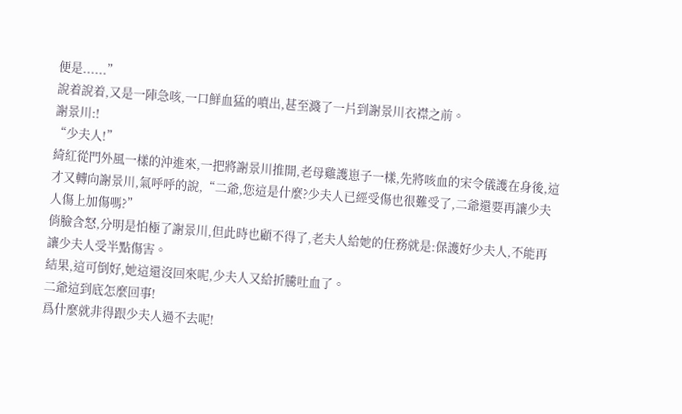便是......”
說着說着,又是一陣急咳,一口鮮血猛的噴出,甚至濺了一片到謝景川衣襟之前。
謝景川:!
“少夫人!”
綺紅從門外風一樣的沖進來,一把將謝景川推開,老母雞護崽子一樣,先將咳血的宋令儀護在身後,這才又轉向謝景川,氣呼呼的說,“二爺,您這是什麼?少夫人已經受傷也很難受了,二爺還要再讓少夫人傷上加傷嗎?”
俏臉含怒,分明是怕極了謝景川,但此時也顧不得了,老夫人給她的任務就是:保護好少夫人,不能再讓少夫人受半點傷害。
結果,這可倒好,她這還沒回來呢,少夫人又給折騰吐血了。
二爺這到底怎麼回事!
爲什麼就非得跟少夫人過不去呢!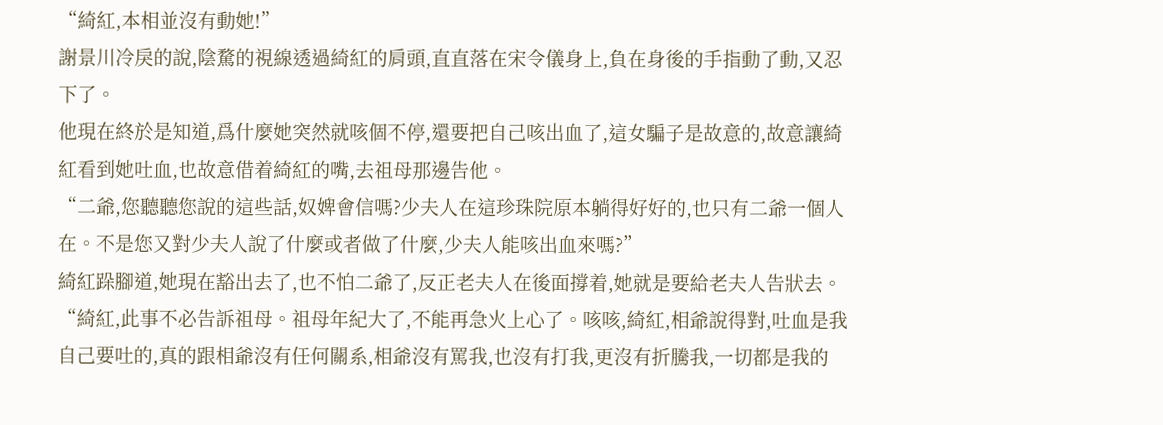“綺紅,本相並沒有動她!”
謝景川冷戾的說,陰騖的視線透過綺紅的肩頭,直直落在宋令儀身上,負在身後的手指動了動,又忍下了。
他現在終於是知道,爲什麼她突然就咳個不停,還要把自己咳出血了,這女騙子是故意的,故意讓綺紅看到她吐血,也故意借着綺紅的嘴,去祖母那邊告他。
“二爺,您聽聽您說的這些話,奴婢會信嗎?少夫人在這珍珠院原本躺得好好的,也只有二爺一個人在。不是您又對少夫人說了什麼或者做了什麼,少夫人能咳出血來嗎?”
綺紅跺腳道,她現在豁出去了,也不怕二爺了,反正老夫人在後面撐着,她就是要給老夫人告狀去。
“綺紅,此事不必告訴祖母。祖母年紀大了,不能再急火上心了。咳咳,綺紅,相爺說得對,吐血是我自己要吐的,真的跟相爺沒有任何關系,相爺沒有罵我,也沒有打我,更沒有折騰我,一切都是我的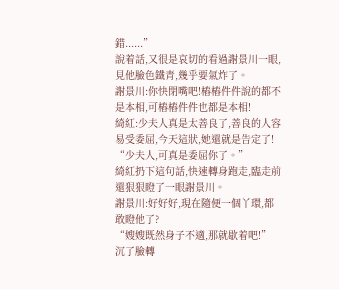錯......”
說着話,又很是哀切的看過謝景川一眼,見他臉色鐵青,幾乎要氣炸了。
謝景川:你快閉嘴吧!樁樁件件說的都不是本相,可樁樁件件也都是本相!
綺紅:少夫人真是太善良了,善良的人容易受委屈,今天這狀,她還就是告定了!
“少夫人,可真是委屈你了。”
綺紅扔下這句話,快速轉身跑走,臨走前還狠狠瞪了一眼謝景川。
謝景川:好好好,現在隨便一個丫環,都敢瞪他了?
“嫂嫂既然身子不適,那就歇着吧!”
沉了臉轉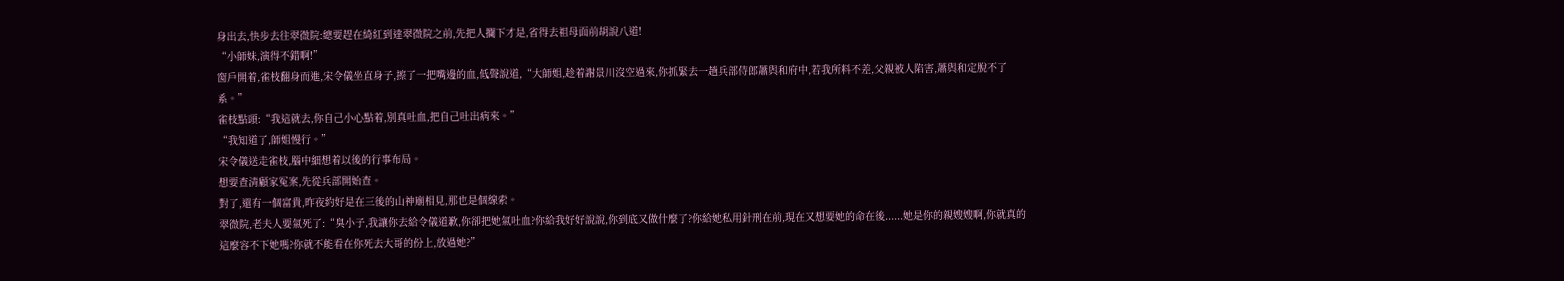身出去,快步去往翠微院:總要趕在綺紅到達翠微院之前,先把人攔下才是,省得去祖母面前胡說八道!
“小師妹,演得不錯啊!”
窗戶開着,雀枝翻身而進,宋令儀坐直身子,擦了一把嘴邊的血,低聲說道,“大師姐,趁着謝景川沒空過來,你抓緊去一趟兵部侍郎蕭與和府中,若我所料不差,父親被人陷害,蕭與和定脫不了系。”
雀枝點頭:“我這就去,你自己小心點着,別真吐血,把自己吐出病來。”
“我知道了,師姐慢行。”
宋令儀送走雀枝,腦中細想着以後的行事布局。
想要查清顧家冤案,先從兵部開始查。
對了,還有一個富貴,昨夜約好是在三後的山神廟相見,那也是個線索。
翠微院,老夫人要氣死了:“臭小子,我讓你去給令儀道歉,你卻把她氣吐血?你給我好好說說,你到底又做什麼了?你給她私用針刑在前,現在又想要她的命在後......她是你的親嫂嫂啊,你就真的這麼容不下她嗎?你就不能看在你死去大哥的份上,放過她?”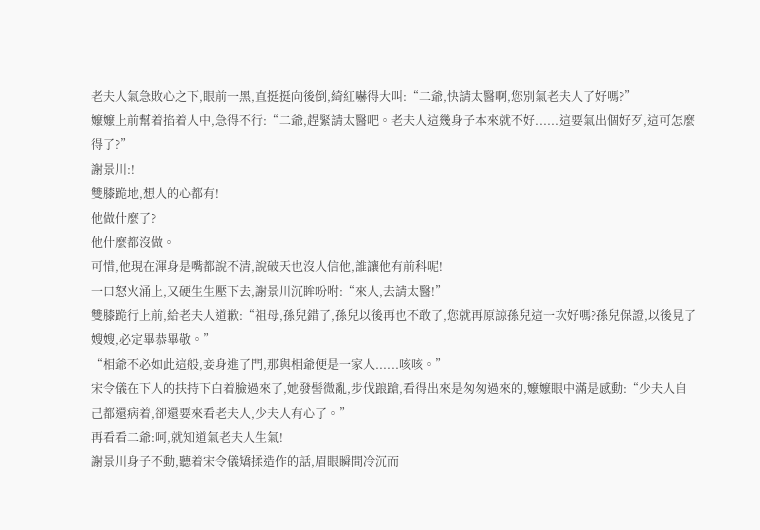老夫人氣急敗心之下,眼前一黑,直挺挺向後倒,綺紅嚇得大叫:“二爺,快請太醫啊,您別氣老夫人了好嗎?”
嬤嬤上前幫着掐着人中,急得不行:“二爺,趕緊請太醫吧。老夫人這幾身子本來就不好......這要氣出個好歹,這可怎麼得了?”
謝景川:!
雙膝跪地,想人的心都有!
他做什麼了?
他什麼都沒做。
可惜,他現在渾身是嘴都說不清,說破天也沒人信他,誰讓他有前科呢!
一口怒火涌上,又硬生生壓下去,謝景川沉眸吩咐:“來人,去請太醫!”
雙膝跪行上前,給老夫人道歉:“祖母,孫兒錯了,孫兒以後再也不敢了,您就再原諒孫兒這一次好嗎?孫兒保證,以後見了嫂嫂,必定畢恭畢敬。”
“相爺不必如此這般,妾身進了門,那與相爺便是一家人......咳咳。”
宋令儀在下人的扶持下白着臉過來了,她發髻微亂,步伐踉蹌,看得出來是匆匆過來的,嬤嬤眼中滿是感動:“少夫人自己都還病着,卻還要來看老夫人,少夫人有心了。”
再看看二爺:呵,就知道氣老夫人生氣!
謝景川身子不動,聽着宋令儀矯揉造作的話,眉眼瞬間冷沉而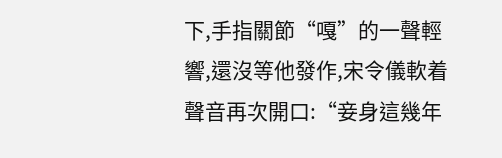下,手指關節“嘎”的一聲輕響,還沒等他發作,宋令儀軟着聲音再次開口:“妾身這幾年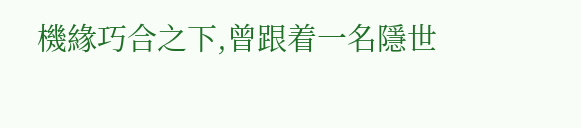機緣巧合之下,曾跟着一名隱世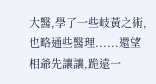大醫,學了一些岐黃之術,也略通些醫理......還望相爺先讓讓,跪遠一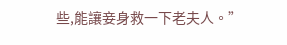些,能讓妾身救一下老夫人。”